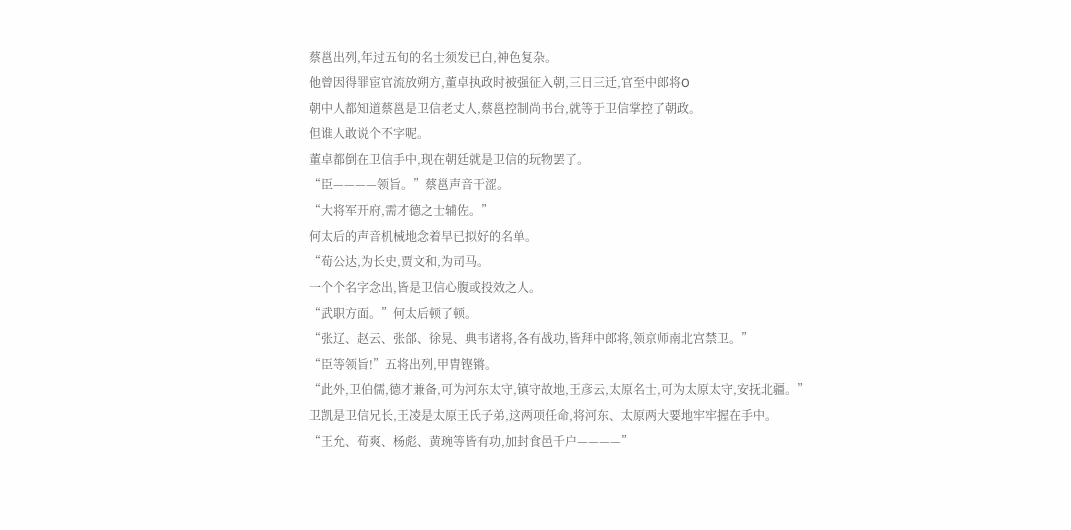蔡邕出列,年过五旬的名士须发已白,神色复杂。
他曾因得罪宦官流放朔方,董卓执政时被强征入朝,三日三迁,官至中郎将O
朝中人都知道蔡邕是卫信老丈人,蔡邕控制尚书台,就等于卫信掌控了朝政。
但谁人敢说个不字呢。
董卓都倒在卫信手中,现在朝廷就是卫信的玩物罢了。
“臣————领旨。”蔡邕声音干涩。
“大将军开府,需才德之士辅佐。”
何太后的声音机械地念着早已拟好的名单。
“荀公达,为长史,贾文和,为司马。
一个个名字念出,皆是卫信心腹或投效之人。
“武职方面。”何太后顿了顿。
“张辽、赵云、张郃、徐晃、典韦诸将,各有战功,皆拜中郎将,领京师南北宫禁卫。”
“臣等领旨!”五将出列,甲胄铿锵。
“此外,卫伯儒,德才兼备,可为河东太守,镇守故地,王彦云,太原名士,可为太原太守,安抚北疆。”
卫凯是卫信兄长,王凌是太原王氏子弟,这两项任命,将河东、太原两大要地牢牢握在手中。
“王允、荀爽、杨彪、黄琬等皆有功,加封食邑千户————”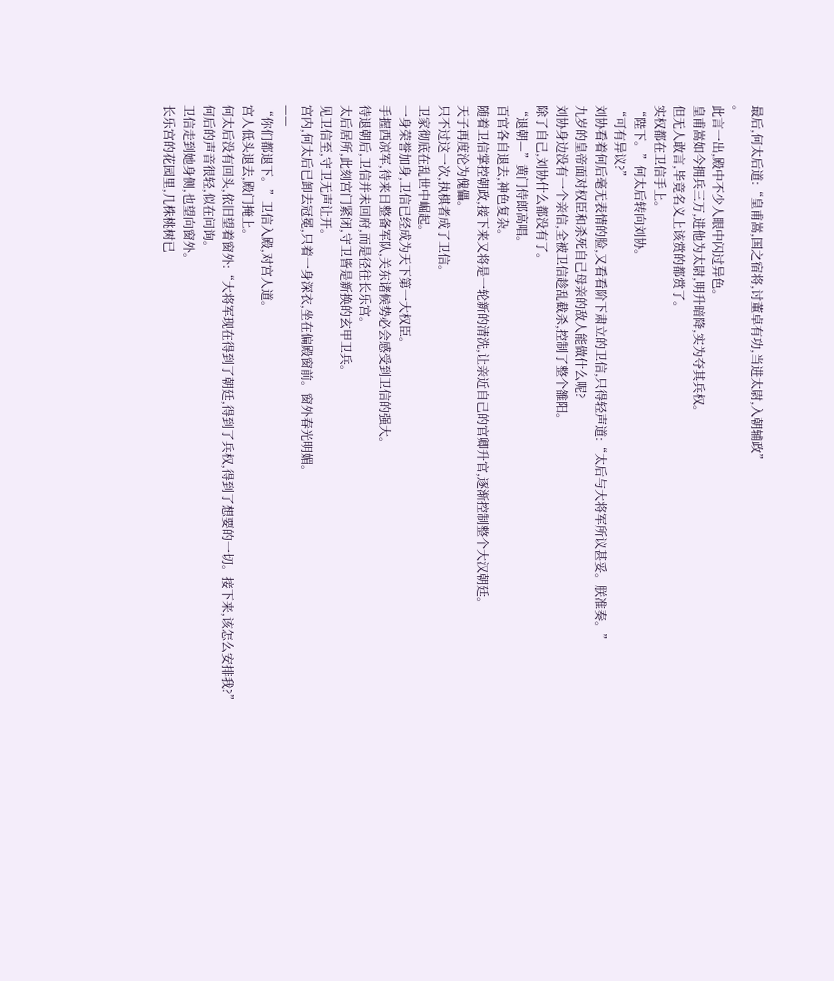最后,何太后道:“皇甫嵩,国之宿将,讨董卓有功,当进太尉,入朝辅政”
。
此言一出,殿中不少人眼中闪过异色。
皇甫嵩如今拥兵三万,进他为太尉,明升暗降,实为夺其兵权。
但无人敢言,毕竟名义上该赏的都赏了。
实权都在卫信手上。
“陛下。”何太后转向刘协。
“可有异议?”
刘协看着何后毫无表情的脸,又看看阶下肃立的卫信,只得轻声道:“太后与大将军所议甚妥。朕准奏。”
九岁的皇帝面对权臣和杀死自己母亲的敌人能做什么呢?
刘协身边没有一个亲信,全被卫信趁乱截杀,控制了整个雒阳。
除了自己,刘协什么都没有了。
“退朝—”黄门侍郎高唱。
百官各自退去,神色复杂。
随着卫信掌控朝政,接下来又将是一轮新的清洗,让亲近自己的官卿升官,逐渐控制整个大汉朝廷。
天子再度沦为傀儡。
只不过这一次,执棋者成了卫信。
卫家彻底在乱世中崛起。
一身荣誉加身,卫信已经成为天下第一大权臣。
手握西凉军,待来日整备军队,关东诸候势必会感受到卫信的强大。
待退朝后,卫信并未回府,而是径往长乐宫。
太后居所,此刻宫门紧闭,守卫皆是新换的玄甲卫兵。
见卫信至,守卫无声让开。
宫内,何太后已卸去冠冕,只着一身深衣,坐在偏殿窗前。窗外春光明媚。
——
“你们都退下。”卫信入殿,对宫人道。
宫人低头退去,殿门掩上。
何太后没有回头,依旧望着窗外:“大将军现在得到了朝廷,得到了兵权,得到了想要的一切。接下来,该怎么安排我?”
何后的声音很轻,似在问询。
卫信走到她身侧,也望向窗外。
长乐宫的花园里,几株桃树已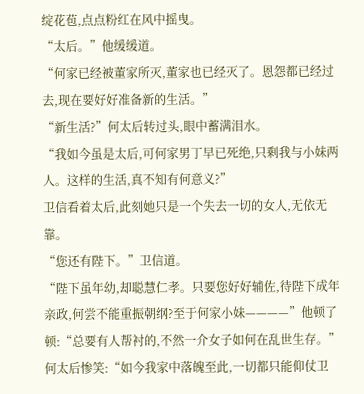绽花苞,点点粉红在风中摇曳。
“太后。”他缓缓道。
“何家已经被董家所灭,董家也已经灭了。恩怨都已经过去,现在要好好准备新的生活。”
“新生活?”何太后转过头,眼中蓄满泪水。
“我如今虽是太后,可何家男丁早已死绝,只剩我与小妹两人。这样的生活,真不知有何意义?”
卫信看着太后,此刻她只是一个失去一切的女人,无依无靠。
“您还有陛下。”卫信道。
“陛下虽年幼,却聪慧仁孝。只要您好好辅佐,待陛下成年亲政,何尝不能重振朝纲?至于何家小妹————”他顿了顿:“总要有人帮衬的,不然一介女子如何在乱世生存。”
何太后惨笑:“如今我家中落魄至此,一切都只能仰仗卫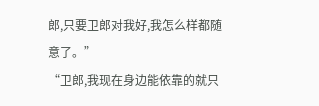郎,只要卫郎对我好,我怎么样都随意了。”
“卫郎,我现在身边能依靠的就只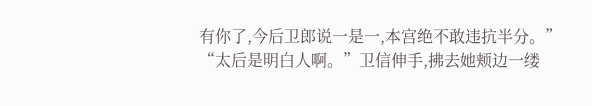有你了,今后卫郎说一是一,本宫绝不敢违抗半分。”
“太后是明白人啊。”卫信伸手,拂去她颊边一缕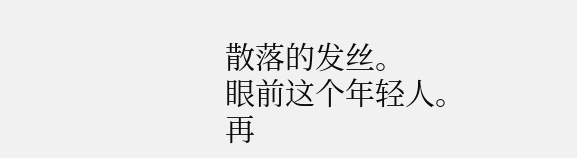散落的发丝。
眼前这个年轻人。
再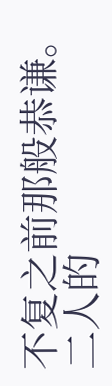不复之前那般恭谦。
二人的